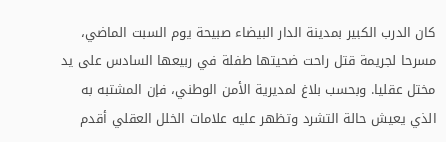كان الدرب الكبير بمدينة الدار البيضاء صبيحة يوم السبت الماضي، مسرحا لجريمة قتل راحت ضحيتها طفلة في ربيعها السادس على يد مختل عقليا. وبحسب بلاغ لمديرية الأمن الوطني، فإن المشتبه به الذي يعيش حالة التشرد وتظهر عليه علامات الخلل العقلي أقدم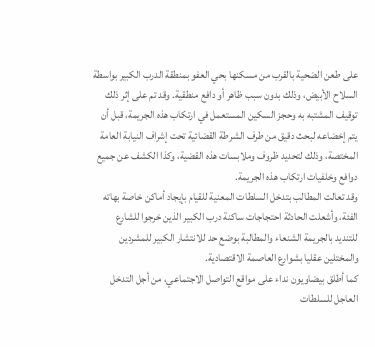على طعن الضحية بالقرب من مسكنها بحي العفو بمنطقة الدرب الكبير بواسطة السلاح الأبيض، وذلك بدون سبب ظاهر أو دافع منطقية. وقد تم على إثر ذلك توقيف المشتبه به وحجز السكين المستعمل في ارتكاب هذه الجريمة، قبل أن يتم إخضاعه لبحث دقيق من طرف الشرطة القضائية تحت إشراف النيابة العامة المختصة، وذلك لتحديد ظروف وملابسات هذه القضية، وكذا الكشف عن جميع دوافع وخلفيات ارتكاب هذه الجريمة.
وقد تعالت المطالب بتدخل السلطات المعنية للقيام بإيجاد أماكن خاصة بهاته الفئة، وأشعلت الحادثة احتجاجات ساكنة درب الكبير الذين خرجوا للشارع للتنديد بالجريمة الشنعاء والمطالبة بوضع حد للانتشار الكبير للمشردين والمختلين عقليا بشوارع العاصمة الاقتصادية.
كما أطلق بيضاويون نداء على مواقع التواصل الاجتماعي، من أجل التدخل العاجل للسلطات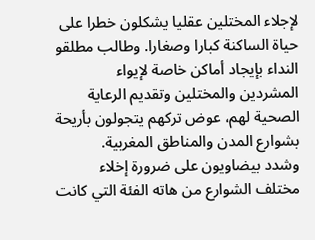لإجلاء المختلين عقليا يشكلون خطرا على حياة الساكنة كبارا وصغارا. وطالب مطلقو النداء بإيجاد أماكن خاصة لإيواء المشردين والمختلين وتقديم الرعاية الصحية لهم، عوض تركهم يتجولون بأريحة بشوارع المدن والمناطق المغربية.
وشدد بيضاويون على ضرورة إخلاء مختلف الشوارع من هاته الفئة التي كانت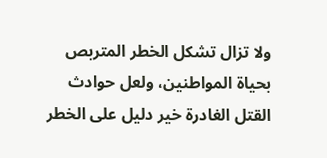ولا تزال تشكل الخطر المتربص بحياة المواطنين، ولعل حوادث القتل الغادرة خير دليل على الخطر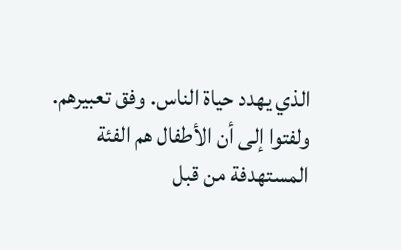الذي يهدد حياة الناس. وفق تعبيرهم.
ولفتوا إلى أن الأطفال هم الفئة المستهدفة من قبل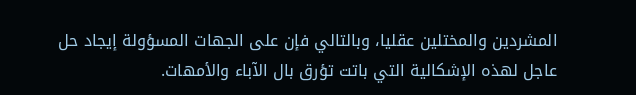المشردين والمختلين عقليا، وبالتالي فإن على الجهات المسؤولة إيجاد حل عاجل لهذه الإشكالية التي باتت تؤرق بال الآباء والأمهات.